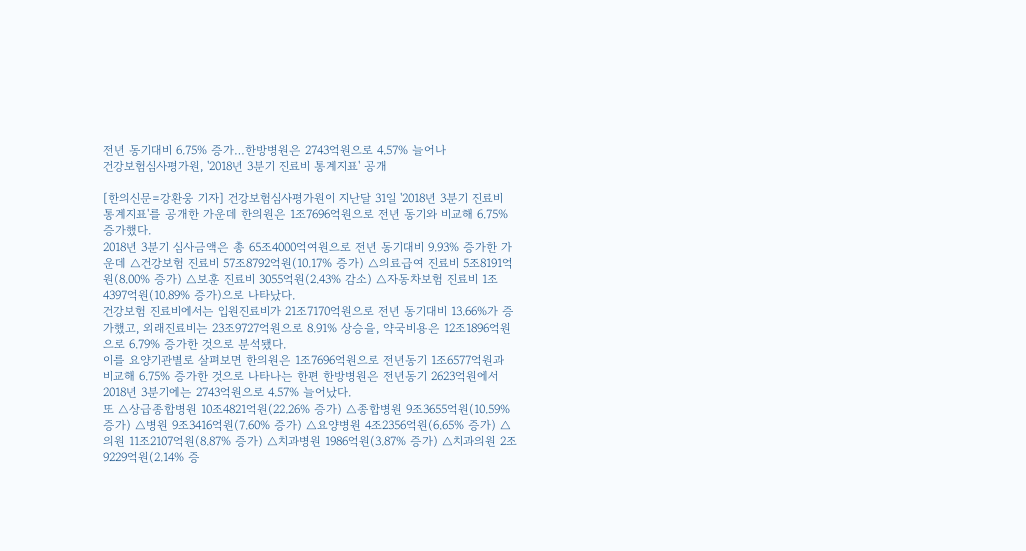전년 동기대비 6.75% 증가…한방병원은 2743억원으로 4.57% 늘어나
건강보험심사평가원, '2018년 3분기 진료비 통계지표' 공개

[한의신문=강환웅 기자] 건강보험심사평가원이 지난달 31일 '2018년 3분기 진료비 통계지표'를 공개한 가운데 한의원은 1조7696억원으로 전년 동기와 비교해 6.75% 증가했다.
2018년 3분기 심사금액은 총 65조4000억여원으로 전년 동기대비 9.93% 증가한 가운데 △건강보험 진료비 57조8792억원(10.17% 증가) △의료급여 진료비 5조8191억원(8.00% 증가) △보훈 진료비 3055억원(2.43% 감소) △자동차보험 진료비 1조4397억원(10.89% 증가)으로 나타났다.
건강보험 진료비에서는 입원진료비가 21조7170억원으로 전년 동기대비 13.66%가 증가했고, 외래진료비는 23조9727억원으로 8.91% 상승을, 약국비용은 12조1896억원으로 6.79% 증가한 것으로 분석됐다.
이를 요양기관별로 살펴보면 한의원은 1조7696억원으로 전년동기 1조6577억원과 비교해 6.75% 증가한 것으로 나타나는 한편 한방병원은 전년동기 2623억원에서 2018년 3분기에는 2743억원으로 4.57% 늘어났다.
또 △상급종합병원 10조4821억원(22.26% 증가) △종합병원 9조3655억원(10.59% 증가) △병원 9조3416억원(7.60% 증가) △요양병원 4조2356억원(6.65% 증가) △의원 11조2107억원(8.87% 증가) △치과병원 1986억원(3.87% 증가) △치과의원 2조9229억원(2.14% 증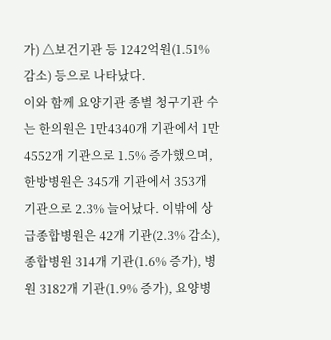가) △보건기관 등 1242억원(1.51% 감소) 등으로 나타났다.
이와 함께 요양기관 종별 청구기관 수는 한의원은 1만4340개 기관에서 1만4552개 기관으로 1.5% 증가했으며, 한방병원은 345개 기관에서 353개 기관으로 2.3% 늘어났다. 이밖에 상급종합병원은 42개 기관(2.3% 감소), 종합병원 314개 기관(1.6% 증가), 병원 3182개 기관(1.9% 증가), 요양병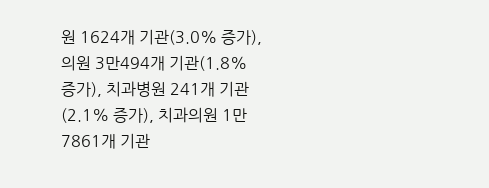원 1624개 기관(3.0% 증가), 의원 3만494개 기관(1.8% 증가), 치과병원 241개 기관(2.1% 증가), 치과의원 1만7861개 기관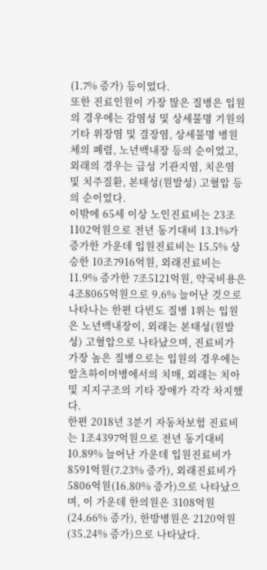(1.7% 증가) 등이었다.
또한 진료인원이 가장 많은 질병은 입원의 경우에는 감염성 및 상세불명 기원의 기타 위장염 및 결장염, 상세불명 병원체의 폐렴, 노년백내장 등의 순이었고, 외래의 경우는 급성 기관지염, 치은염 및 치주질환, 본태성(원발성) 고혈압 등의 순이었다.
이밖에 65세 이상 노인진료비는 23조1102억원으로 전년 동기대비 13.1%가 증가한 가운데 입원진료비는 15.5% 상승한 10조7916억원, 외래진료비는 11.9% 증가한 7조5121억원, 약국비용은 4조8065억원으로 9.6% 늘어난 것으로 나타나는 한편 다빈도 질병 1위는 입원은 노년백내장이, 외래는 본태성(원발성) 고혈압으로 나타났으며, 진료비가 가장 높은 질병으로는 입원의 경우에는 알츠하이머병에서의 치매, 외래는 치아 및 지지구조의 기타 장애가 각각 차지했다.
한편 2018년 3분기 자동차보험 진료비는 1조4397억원으로 전년 동기대비 10.89% 늘어난 가운데 입원진료비가 8591억원(7.23% 증가), 외래진료비가 5806억원(16.80% 증가)으로 나타났으며, 이 가운데 한의원은 3108억원(24.66% 증가), 한방병원은 2120억원(35.24% 증가)으로 나타났다.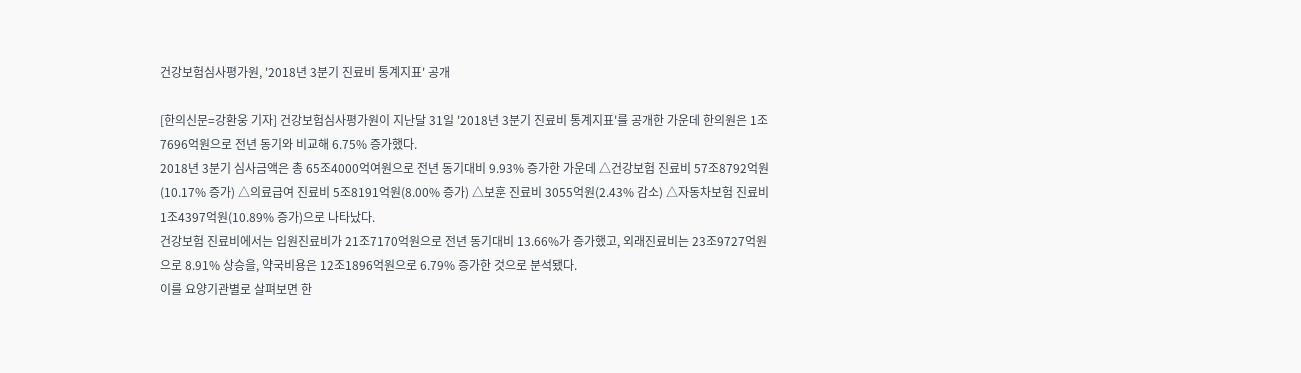건강보험심사평가원, '2018년 3분기 진료비 통계지표' 공개

[한의신문=강환웅 기자] 건강보험심사평가원이 지난달 31일 '2018년 3분기 진료비 통계지표'를 공개한 가운데 한의원은 1조7696억원으로 전년 동기와 비교해 6.75% 증가했다.
2018년 3분기 심사금액은 총 65조4000억여원으로 전년 동기대비 9.93% 증가한 가운데 △건강보험 진료비 57조8792억원(10.17% 증가) △의료급여 진료비 5조8191억원(8.00% 증가) △보훈 진료비 3055억원(2.43% 감소) △자동차보험 진료비 1조4397억원(10.89% 증가)으로 나타났다.
건강보험 진료비에서는 입원진료비가 21조7170억원으로 전년 동기대비 13.66%가 증가했고, 외래진료비는 23조9727억원으로 8.91% 상승을, 약국비용은 12조1896억원으로 6.79% 증가한 것으로 분석됐다.
이를 요양기관별로 살펴보면 한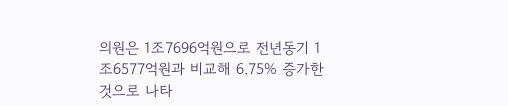의원은 1조7696억원으로 전년동기 1조6577억원과 비교해 6.75% 증가한 것으로 나타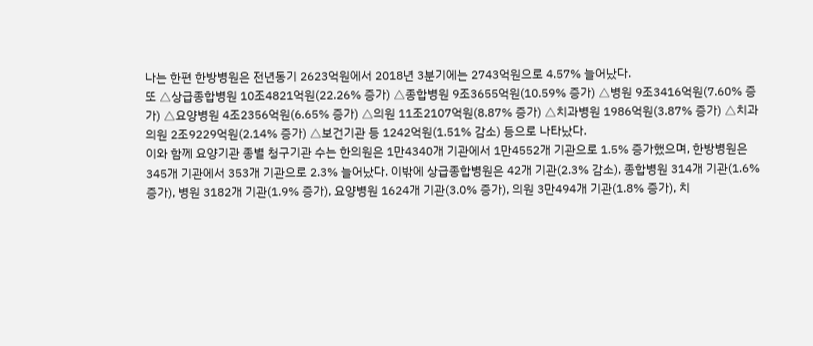나는 한편 한방병원은 전년동기 2623억원에서 2018년 3분기에는 2743억원으로 4.57% 늘어났다.
또 △상급종합병원 10조4821억원(22.26% 증가) △종합병원 9조3655억원(10.59% 증가) △병원 9조3416억원(7.60% 증가) △요양병원 4조2356억원(6.65% 증가) △의원 11조2107억원(8.87% 증가) △치과병원 1986억원(3.87% 증가) △치과의원 2조9229억원(2.14% 증가) △보건기관 등 1242억원(1.51% 감소) 등으로 나타났다.
이와 함께 요양기관 종별 청구기관 수는 한의원은 1만4340개 기관에서 1만4552개 기관으로 1.5% 증가했으며, 한방병원은 345개 기관에서 353개 기관으로 2.3% 늘어났다. 이밖에 상급종합병원은 42개 기관(2.3% 감소), 종합병원 314개 기관(1.6% 증가), 병원 3182개 기관(1.9% 증가), 요양병원 1624개 기관(3.0% 증가), 의원 3만494개 기관(1.8% 증가), 치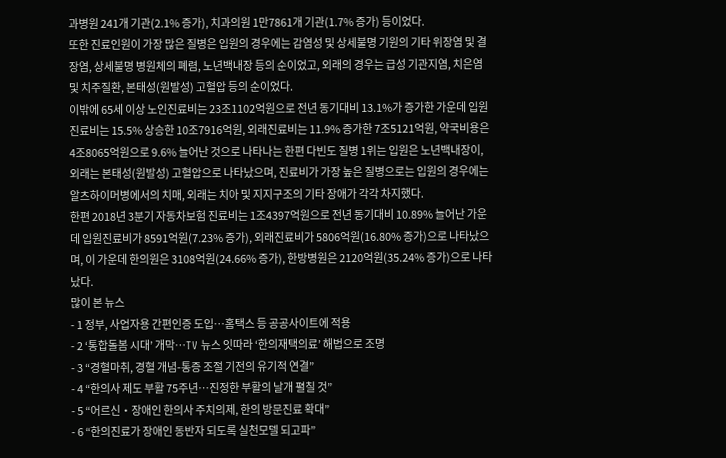과병원 241개 기관(2.1% 증가), 치과의원 1만7861개 기관(1.7% 증가) 등이었다.
또한 진료인원이 가장 많은 질병은 입원의 경우에는 감염성 및 상세불명 기원의 기타 위장염 및 결장염, 상세불명 병원체의 폐렴, 노년백내장 등의 순이었고, 외래의 경우는 급성 기관지염, 치은염 및 치주질환, 본태성(원발성) 고혈압 등의 순이었다.
이밖에 65세 이상 노인진료비는 23조1102억원으로 전년 동기대비 13.1%가 증가한 가운데 입원진료비는 15.5% 상승한 10조7916억원, 외래진료비는 11.9% 증가한 7조5121억원, 약국비용은 4조8065억원으로 9.6% 늘어난 것으로 나타나는 한편 다빈도 질병 1위는 입원은 노년백내장이, 외래는 본태성(원발성) 고혈압으로 나타났으며, 진료비가 가장 높은 질병으로는 입원의 경우에는 알츠하이머병에서의 치매, 외래는 치아 및 지지구조의 기타 장애가 각각 차지했다.
한편 2018년 3분기 자동차보험 진료비는 1조4397억원으로 전년 동기대비 10.89% 늘어난 가운데 입원진료비가 8591억원(7.23% 증가), 외래진료비가 5806억원(16.80% 증가)으로 나타났으며, 이 가운데 한의원은 3108억원(24.66% 증가), 한방병원은 2120억원(35.24% 증가)으로 나타났다.
많이 본 뉴스
- 1 정부, 사업자용 간편인증 도입…홈택스 등 공공사이트에 적용
- 2 ‘통합돌봄 시대’ 개막…TV 뉴스 잇따라 ‘한의재택의료’ 해법으로 조명
- 3 “경혈마취, 경혈 개념-통증 조절 기전의 유기적 연결”
- 4 “한의사 제도 부활 75주년…진정한 부활의 날개 펼칠 것”
- 5 “어르신‧장애인 한의사 주치의제, 한의 방문진료 확대”
- 6 “한의진료가 장애인 동반자 되도록 실천모델 되고파”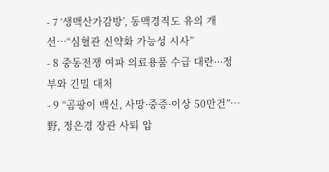- 7 ‘생맥산가감방’, 동맥경직도 유의 개선…“심혈관 신약화 가능성 시사”
- 8 중동전쟁 여파 의료용품 수급 대란···정부와 긴밀 대처
- 9 “곰팡이 백신, 사망·중증·이상 50만건”…野, 정은경 장관 사퇴 압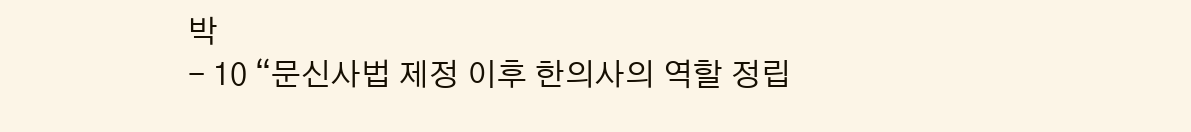박
- 10 “문신사법 제정 이후 한의사의 역할 정립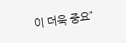이 더욱 중요”